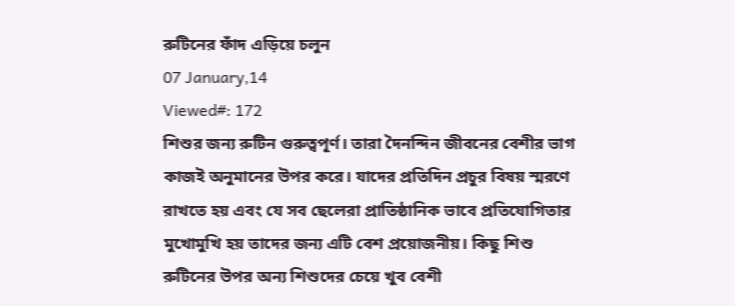রুটিনের ফাঁদ এড়িয়ে চলুন
07 January,14
Viewed#: 172
শিশুর জন্য রুটিন গুরুত্বপূর্ণ। তারা দৈনন্দিন জীবনের বেশীর ভাগ কাজই অনুমানের উপর করে। যাদের প্রতিদিন প্রচুর বিষয় স্মরণে রাখতে হয় এবং যে সব ছেলেরা প্রাতিষ্ঠানিক ভাবে প্রতিযোগিতার মুখোমুখি হয় তাদের জন্য এটি বেশ প্রয়োজনীয়। কিছু শিশু রুটিনের উপর অন্য শিশুদের চেয়ে খুব বেশী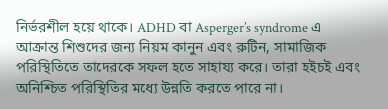নির্ভরশীল হয়ে থাকে। ADHD বা Asperger’s syndrome এ আক্রান্ত শিশুদের জন্য নিয়ম কানুন এবং রুটিন, সামাজিক পরিস্থিতিতে তাদেরকে সফল হতে সাহায্য করে। তারা হইচই এবং অনিশ্চিত পরিস্থিতির মধ্যে উন্নতি করতে পারে না।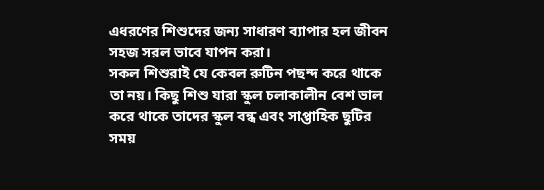এধরণের শিশুদের জন্য সাধারণ ব্যাপার হল জীবন সহজ সরল ভাবে যাপন করা।
সকল শিশুরাই যে কেবল রুটিন পছন্দ করে থাকে তা নয়। কিছু শিশু যারা স্কুল চলাকালীন বেশ ভাল করে থাকে তাদের স্কুল বন্ধ এবং সাপ্তাহিক ছুটির সময়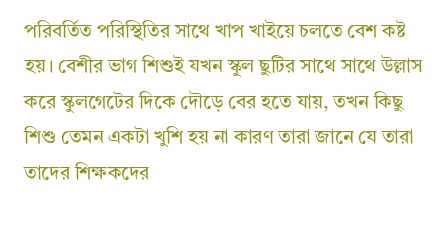পরিবর্তিত পরিস্থিতির সাথে খাপ খাইয়ে চলতে বেশ কষ্ট হয়। বেশীর ভাগ শিশুই যখন স্কুল ছুটির সাথে সাথে উল্লাস করে স্কুলগেটের দিকে দৌড়ে বের হতে যায়, তখন কিছু শিশু তেমন একটা খুশি হয় না কারণ তারা জানে যে তারা তাদের শিক্ষকদের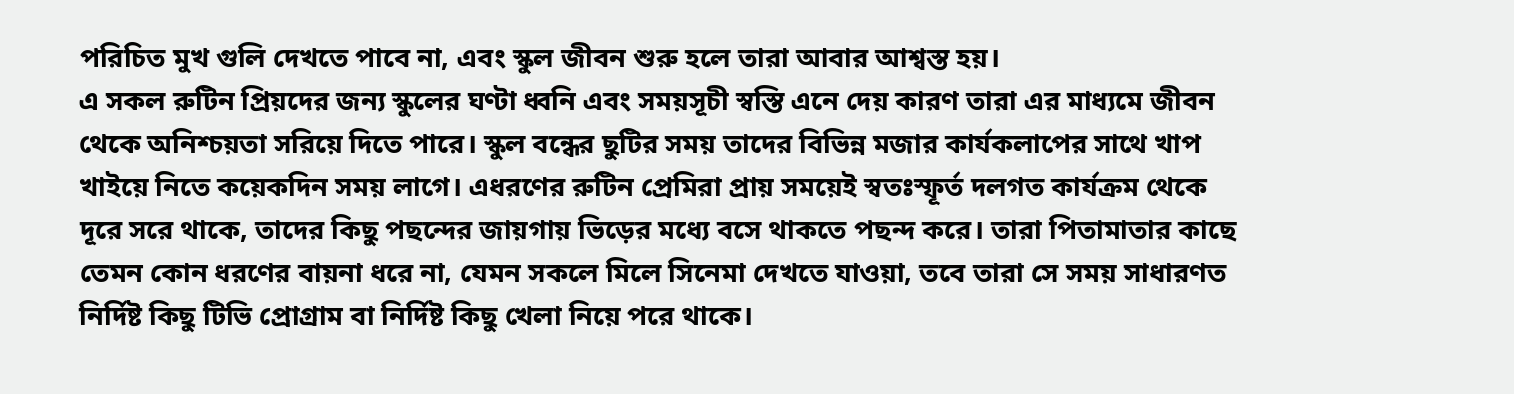পরিচিত মুখ গুলি দেখতে পাবে না, এবং স্কুল জীবন শুরু হলে তারা আবার আশ্বস্ত হয়।
এ সকল রুটিন প্রিয়দের জন্য স্কুলের ঘণ্টা ধ্বনি এবং সময়সূচী স্বস্তি এনে দেয় কারণ তারা এর মাধ্যমে জীবন থেকে অনিশ্চয়তা সরিয়ে দিতে পারে। স্কুল বন্ধের ছুটির সময় তাদের বিভিন্ন মজার কার্যকলাপের সাথে খাপ খাইয়ে নিতে কয়েকদিন সময় লাগে। এধরণের রুটিন প্রেমিরা প্রায় সময়েই স্বতঃস্ফূর্ত দলগত কার্যক্রম থেকে দূরে সরে থাকে, তাদের কিছু পছন্দের জায়গায় ভিড়ের মধ্যে বসে থাকতে পছন্দ করে। তারা পিতামাতার কাছে তেমন কোন ধরণের বায়না ধরে না, যেমন সকলে মিলে সিনেমা দেখতে যাওয়া, তবে তারা সে সময় সাধারণত নির্দিষ্ট কিছু টিভি প্রোগ্রাম বা নির্দিষ্ট কিছু খেলা নিয়ে পরে থাকে।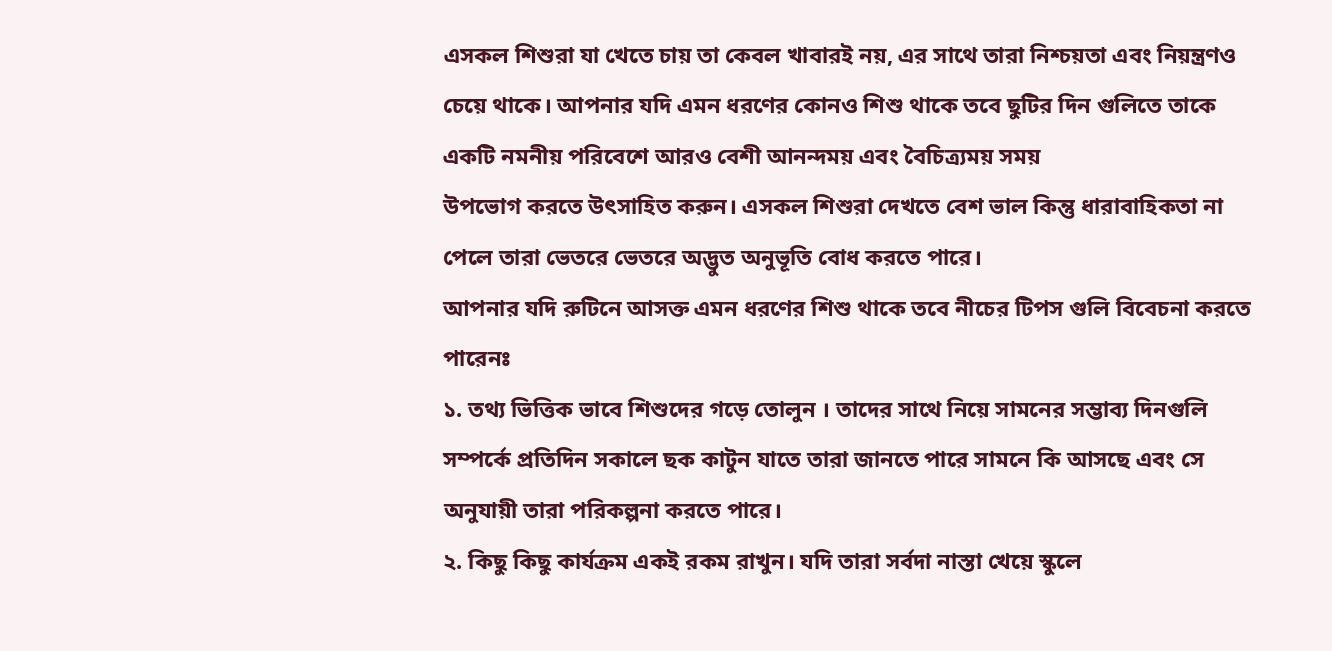এসকল শিশুরা যা খেতে চায় তা কেবল খাবারই নয়, এর সাথে তারা নিশ্চয়তা এবং নিয়ন্ত্রণও চেয়ে থাকে। আপনার যদি এমন ধরণের কোনও শিশু থাকে তবে ছুটির দিন গুলিতে তাকে একটি নমনীয় পরিবেশে আরও বেশী আনন্দময় এবং বৈচিত্র্যময় সময়
উপভোগ করতে উৎসাহিত করুন। এসকল শিশুরা দেখতে বেশ ভাল কিন্তু ধারাবাহিকতা না পেলে তারা ভেতরে ভেতরে অদ্ভুত অনুভূতি বোধ করতে পারে।
আপনার যদি রুটিনে আসক্ত এমন ধরণের শিশু থাকে তবে নীচের টিপস গুলি বিবেচনা করতে পারেনঃ
১. তথ্য ভিত্তিক ভাবে শিশুদের গড়ে তোলুন । তাদের সাথে নিয়ে সামনের সম্ভাব্য দিনগুলি সম্পর্কে প্রতিদিন সকালে ছক কাটুন যাতে তারা জানতে পারে সামনে কি আসছে এবং সে অনুযায়ী তারা পরিকল্পনা করতে পারে।
২. কিছু কিছু কার্যক্রম একই রকম রাখুন। যদি তারা সর্বদা নাস্তা খেয়ে স্কুলে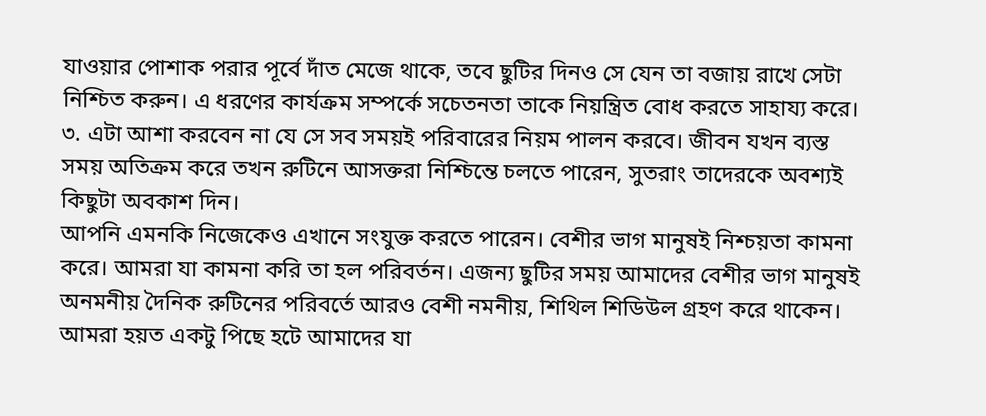যাওয়ার পোশাক পরার পূর্বে দাঁত মেজে থাকে, তবে ছুটির দিনও সে যেন তা বজায় রাখে সেটা নিশ্চিত করুন। এ ধরণের কার্যক্রম সম্পর্কে সচেতনতা তাকে নিয়ন্ত্রিত বোধ করতে সাহায্য করে।
৩. এটা আশা করবেন না যে সে সব সময়ই পরিবারের নিয়ম পালন করবে। জীবন যখন ব্যস্ত সময় অতিক্রম করে তখন রুটিনে আসক্তরা নিশ্চিন্তে চলতে পারেন, সুতরাং তাদেরকে অবশ্যই কিছুটা অবকাশ দিন।
আপনি এমনকি নিজেকেও এখানে সংযুক্ত করতে পারেন। বেশীর ভাগ মানুষই নিশ্চয়তা কামনা করে। আমরা যা কামনা করি তা হল পরিবর্তন। এজন্য ছুটির সময় আমাদের বেশীর ভাগ মানুষই অনমনীয় দৈনিক রুটিনের পরিবর্তে আরও বেশী নমনীয়, শিথিল শিডিউল গ্রহণ করে থাকেন। আমরা হয়ত একটু পিছে হটে আমাদের যা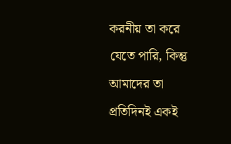করনীয় তা করে যেতে পারি, কিন্তু আমাদের তা প্রতিদিনই একই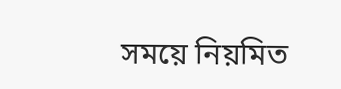সময়ে নিয়মিত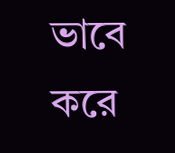ভাবে করে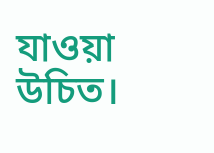যাওয়া উচিত।